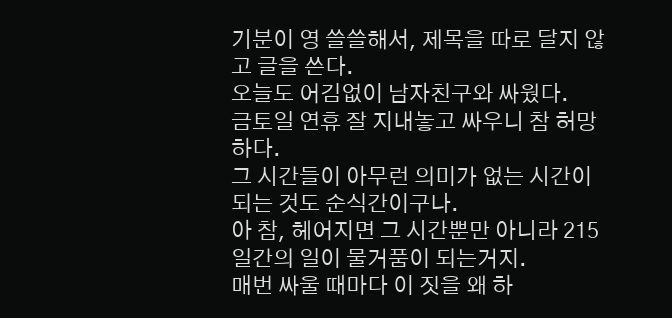기분이 영 쓸쓸해서, 제목을 따로 달지 않고 글을 쓴다.
오늘도 어김없이 남자친구와 싸웠다.
금토일 연휴 잘 지내놓고 싸우니 참 허망하다.
그 시간들이 아무런 의미가 없는 시간이 되는 것도 순식간이구나.
아 참, 헤어지면 그 시간뿐만 아니라 215일간의 일이 물거품이 되는거지.
매번 싸울 때마다 이 짓을 왜 하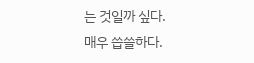는 것일까 싶다.
매우 씁쓸하다.